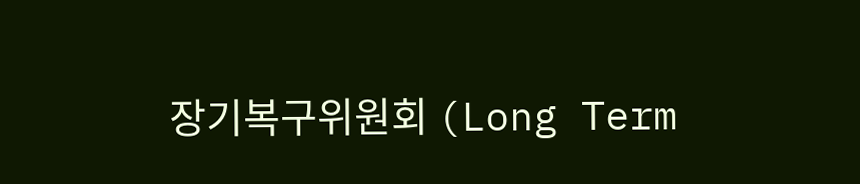장기복구위원회 (Long Term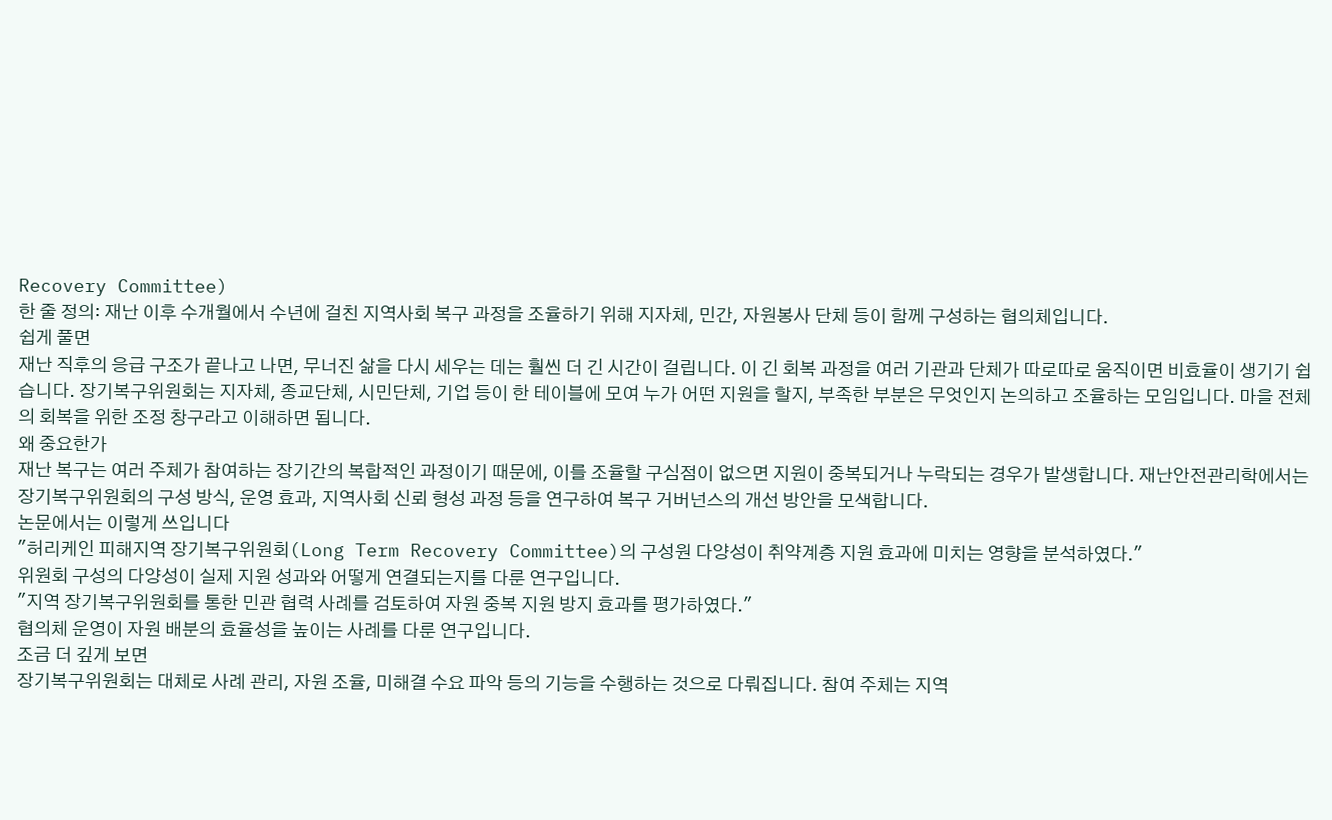Recovery Committee)
한 줄 정의: 재난 이후 수개월에서 수년에 걸친 지역사회 복구 과정을 조율하기 위해 지자체, 민간, 자원봉사 단체 등이 함께 구성하는 협의체입니다.
쉽게 풀면
재난 직후의 응급 구조가 끝나고 나면, 무너진 삶을 다시 세우는 데는 훨씬 더 긴 시간이 걸립니다. 이 긴 회복 과정을 여러 기관과 단체가 따로따로 움직이면 비효율이 생기기 쉽습니다. 장기복구위원회는 지자체, 종교단체, 시민단체, 기업 등이 한 테이블에 모여 누가 어떤 지원을 할지, 부족한 부분은 무엇인지 논의하고 조율하는 모임입니다. 마을 전체의 회복을 위한 조정 창구라고 이해하면 됩니다.
왜 중요한가
재난 복구는 여러 주체가 참여하는 장기간의 복합적인 과정이기 때문에, 이를 조율할 구심점이 없으면 지원이 중복되거나 누락되는 경우가 발생합니다. 재난안전관리학에서는 장기복구위원회의 구성 방식, 운영 효과, 지역사회 신뢰 형성 과정 등을 연구하여 복구 거버넌스의 개선 방안을 모색합니다.
논문에서는 이렇게 쓰입니다
"허리케인 피해지역 장기복구위원회(Long Term Recovery Committee)의 구성원 다양성이 취약계층 지원 효과에 미치는 영향을 분석하였다."
위원회 구성의 다양성이 실제 지원 성과와 어떻게 연결되는지를 다룬 연구입니다.
"지역 장기복구위원회를 통한 민관 협력 사례를 검토하여 자원 중복 지원 방지 효과를 평가하였다."
협의체 운영이 자원 배분의 효율성을 높이는 사례를 다룬 연구입니다.
조금 더 깊게 보면
장기복구위원회는 대체로 사례 관리, 자원 조율, 미해결 수요 파악 등의 기능을 수행하는 것으로 다뤄집니다. 참여 주체는 지역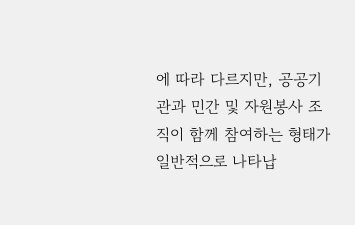에 따라 다르지만, 공공기관과 민간 및 자원봉사 조직이 함께 참여하는 형태가 일반적으로 나타납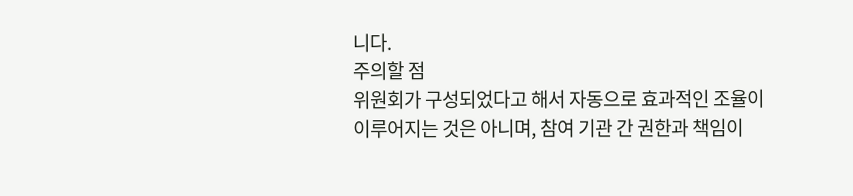니다.
주의할 점
위원회가 구성되었다고 해서 자동으로 효과적인 조율이 이루어지는 것은 아니며, 참여 기관 간 권한과 책임이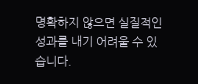명확하지 않으면 실질적인 성과를 내기 어려울 수 있습니다.